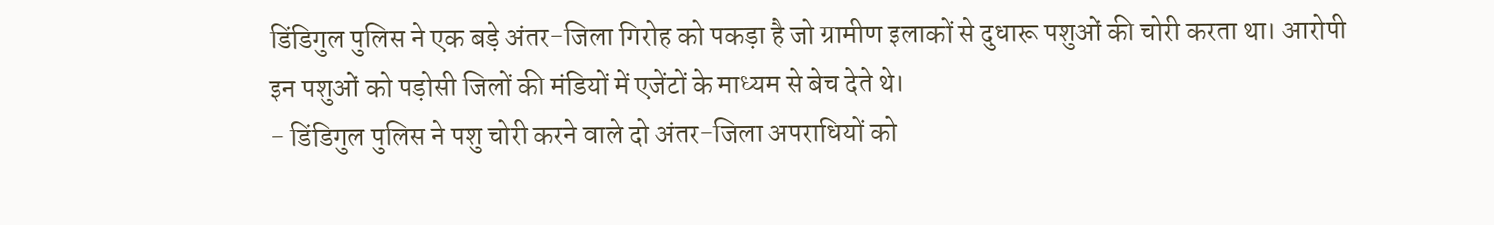डिंडिगुल पुलिस ने एक बड़े अंतर-जिला गिरोह को पकड़ा है जो ग्रामीण इलाकों से दुधारू पशुओं की चोरी करता था। आरोपी इन पशुओं को पड़ोसी जिलों की मंडियों में एजेंटों के माध्यम से बेच देते थे।
- डिंडिगुल पुलिस ने पशु चोरी करने वाले दो अंतर-जिला अपराधियों को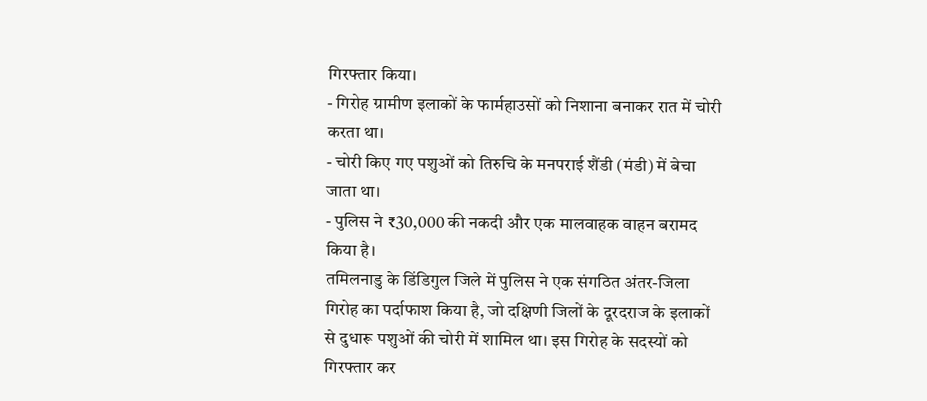गिरफ्तार किया।
- गिरोह ग्रामीण इलाकों के फार्महाउसों को निशाना बनाकर रात में चोरी करता था।
- चोरी किए गए पशुओं को तिरुचि के मनपराई शैंडी (मंडी) में बेचा जाता था।
- पुलिस ने ₹30,000 की नकदी और एक मालवाहक वाहन बरामद किया है।
तमिलनाडु के डिंडिगुल जिले में पुलिस ने एक संगठित अंतर-जिला गिरोह का पर्दाफाश किया है, जो दक्षिणी जिलों के दूरदराज के इलाकों से दुधारू पशुओं की चोरी में शामिल था। इस गिरोह के सदस्यों को गिरफ्तार कर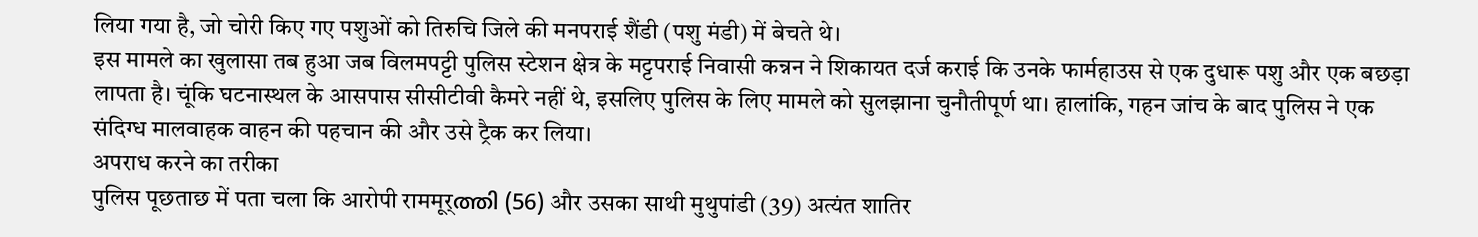लिया गया है, जो चोरी किए गए पशुओं को तिरुचि जिले की मनपराई शैंडी (पशु मंडी) में बेचते थे।
इस मामले का खुलासा तब हुआ जब विलमपट्टी पुलिस स्टेशन क्षेत्र के मट्टपराई निवासी कन्नन ने शिकायत दर्ज कराई कि उनके फार्महाउस से एक दुधारू पशु और एक बछड़ा लापता है। चूंकि घटनास्थल के आसपास सीसीटीवी कैमरे नहीं थे, इसलिए पुलिस के लिए मामले को सुलझाना चुनौतीपूर्ण था। हालांकि, गहन जांच के बाद पुलिस ने एक संदिग्ध मालवाहक वाहन की पहचान की और उसे ट्रैक कर लिया।
अपराध करने का तरीका
पुलिस पूछताछ में पता चला कि आरोपी राममूर्ത്തി (56) और उसका साथी मुथुपांडी (39) अत्यंत शातिर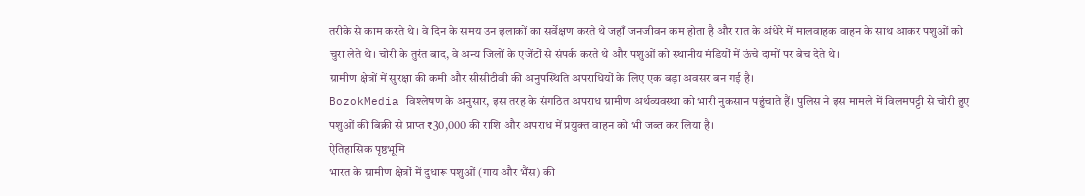तरीके से काम करते थे। वे दिन के समय उन इलाकों का सर्वेक्षण करते थे जहाँ जनजीवन कम होता है और रात के अंधेरे में मालवाहक वाहन के साथ आकर पशुओं को चुरा लेते थे। चोरी के तुरंत बाद, वे अन्य जिलों के एजेंटों से संपर्क करते थे और पशुओं को स्थानीय मंडियों में ऊंचे दामों पर बेच देते थे।
ग्रामीण क्षेत्रों में सुरक्षा की कमी और सीसीटीवी की अनुपस्थिति अपराधियों के लिए एक बड़ा अवसर बन गई है।
BozokMedia विश्लेषण के अनुसार, इस तरह के संगठित अपराध ग्रामीण अर्थव्यवस्था को भारी नुकसान पहुंचाते हैं। पुलिस ने इस मामले में विलमपट्टी से चोरी हुए पशुओं की बिक्री से प्राप्त ₹30,000 की राशि और अपराध में प्रयुक्त वाहन को भी जब्त कर लिया है।
ऐतिहासिक पृष्ठभूमि
भारत के ग्रामीण क्षेत्रों में दुधारू पशुओं (गाय और भैंस) की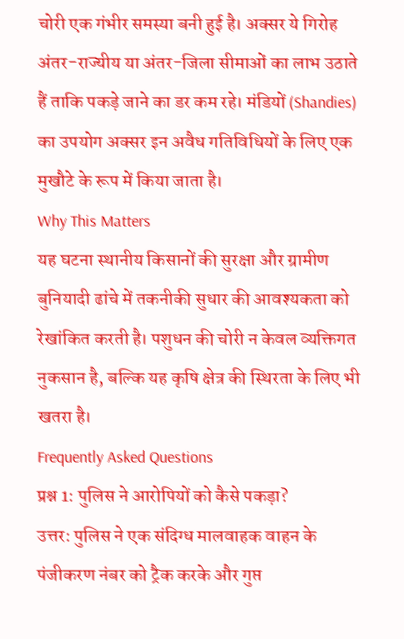चोरी एक गंभीर समस्या बनी हुई है। अक्सर ये गिरोह अंतर-राज्यीय या अंतर-जिला सीमाओं का लाभ उठाते हैं ताकि पकड़े जाने का डर कम रहे। मंडियों (Shandies) का उपयोग अक्सर इन अवैध गतिविधियों के लिए एक मुखौटे के रूप में किया जाता है।
Why This Matters
यह घटना स्थानीय किसानों की सुरक्षा और ग्रामीण बुनियादी ढांचे में तकनीकी सुधार की आवश्यकता को रेखांकित करती है। पशुधन की चोरी न केवल व्यक्तिगत नुकसान है, बल्कि यह कृषि क्षेत्र की स्थिरता के लिए भी खतरा है।
Frequently Asked Questions
प्रश्न 1: पुलिस ने आरोपियों को कैसे पकड़ा?
उत्तर: पुलिस ने एक संदिग्ध मालवाहक वाहन के पंजीकरण नंबर को ट्रैक करके और गुप्त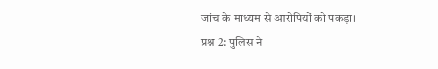जांच के माध्यम से आरोपियों को पकड़ा।
प्रश्न 2: पुलिस ने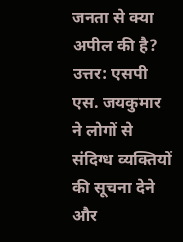जनता से क्या अपील की है?
उत्तर: एसपी एस. जयकुमार ने लोगों से संदिग्ध व्यक्तियों की सूचना देने और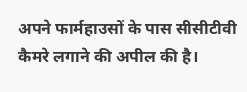अपने फार्महाउसों के पास सीसीटीवी कैमरे लगाने की अपील की है।